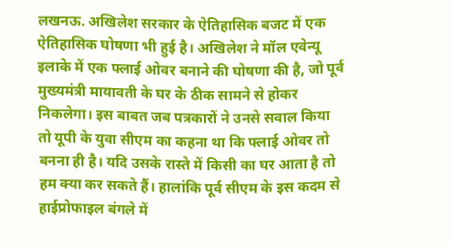लखनऊ. अखिलेश सरकार के ऐतिहासिक बजट में एक ऐतिहासिक घोषणा भी हुई है। अखिलेश ने मॉल एवेन्यू इलाके में एक फ्लाई ओवर बनाने की घोषणा की है, जो पूर्व मुख्यमंत्री मायावती के घर के ठीक सामने से होकर निकलेगा। इस बाबत जब पत्रकारों ने उनसे सवाल किया तो यूपी के युवा सीएम का कहना था कि फ्लाई ओवर तो बनना ही है। यदि उसके रास्ते में किसी का घर आता है तो हम क्या कर सकते हैं। हालांकि पूर्व सीएम के इस कदम से हाईप्रोफाइल बंगले में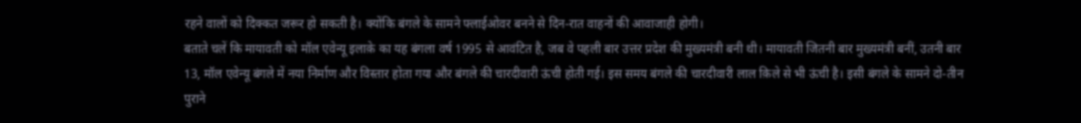रहने वालों को दिक्कत जरूर हो सकती है। क्योंकि बंगले के सामने फ्लाईओवर बनने से दिन-रात वाहनों की आवाजाही होगी।
बताते चलें कि मायावती को मॉल एवेन्यू इलाक़े का यह बंगला वर्ष 1995 से आवंटित है, जब वे पहली बार उत्तर प्रदेश की मुख्यमंत्री बनी थी। मायावती जितनी बार मुख्यमंत्री बनीं, उतनी बार 13, मॉल एवेन्यू बंगले में नया निर्माण और विस्तार होता गया और बंगले की चारदीवारी ऊंची होती गई। इस समय बंगले की चारदीवारी लाल क़िले से भी ऊंची है। इसी बंगले के सामने दो-तीन पुराने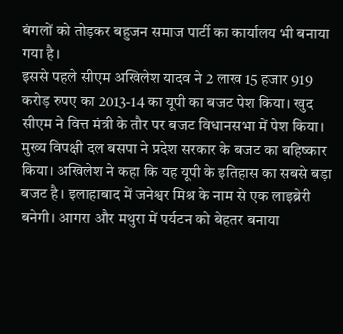बंगलों को तोड़कर बहुजन समाज पार्टी का कार्यालय भी बनाया गया है।
इससे पहले सीएम अखिलेश यादव ने 2 लाख 15 हजार 919 करोड़ रुपए का 2013-14 का यूपी का बजट पेश किया। खुद सीएम ने वित्त मंत्री के तौर पर बजट विधानसभा में पेश किया। मुख्य विपक्षी दल बसपा ने प्रदेश सरकार के बजट का बहिष्कार किया। अखिलेश ने कहा कि यह यूपी के इतिहास का सबसे बड़ा बजट है। इलाहाबाद में जनेश्वर मिश्र के नाम से एक लाइब्रेरी बनेगी। आगरा और मथुरा में पर्यटन को बेहतर बनाया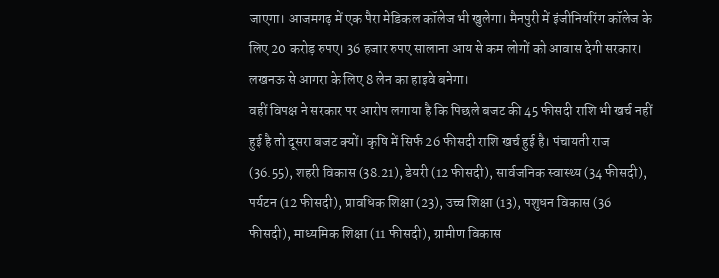जाएगा। आजमगढ़ में एक पैरा मेडिकल कॉलेज भी खुलेगा। मैनपुरी में इंजीनियरिंग कॉलेज के लिए 20 करोड़ रुपए। 36 हजार रुपए सालाना आय से कम लोगों को आवास देगी सरकार। लखनऊ से आगरा के लिए 8 लेन का हाइवे बनेगा।
वहीं विपक्ष ने सरकार पर आरोप लगाया है कि पिछले बजट की 45 फीसदी राशि भी खर्च नहीं हुई है तो दूसरा बजट क्यों। कृषि में सिर्फ 26 फीसदी राशि खर्च हुई है। पंचायती राज (36.55), शहरी विकास (38.21), डेयरी (12 फीसदी), सार्वजनिक स्वास्थ्य (34 फीसदी), पर्यटन (12 फीसदी), प्रावधिक शिक्षा (23), उच्च शिक्षा (13), पशुधन विकास (36 फीसदी), माध्यमिक शिक्षा (11 फीसदी), ग्रामीण विकास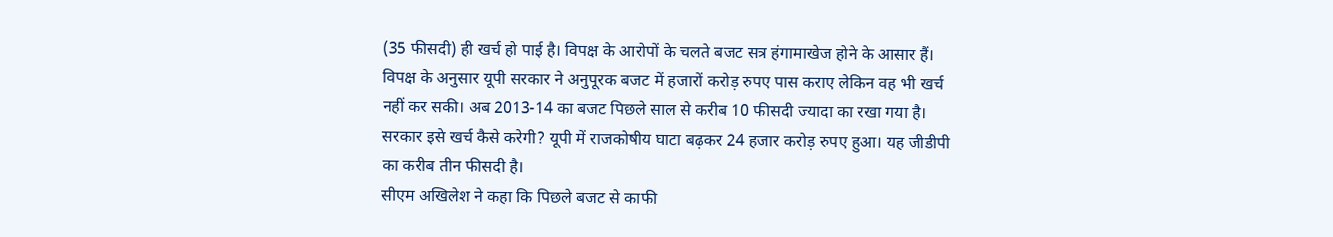(35 फीसदी) ही खर्च हो पाई है। विपक्ष के आरोपों के चलते बजट सत्र हंगामाखेज होने के आसार हैं। विपक्ष के अनुसार यूपी सरकार ने अनुपूरक बजट में हजारों करोड़ रुपए पास कराए लेकिन वह भी खर्च नहीं कर सकी। अब 2013-14 का बजट पिछले साल से करीब 10 फीसदी ज्यादा का रखा गया है। सरकार इसे खर्च कैसे करेगी? यूपी में राजकोषीय घाटा बढ़कर 24 हजार करोड़ रुपए हुआ। यह जीडीपी का करीब तीन फीसदी है।
सीएम अखिलेश ने कहा कि पिछले बजट से काफी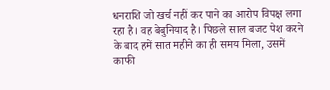धनराशि जो खर्च नहीं कर पाने का आरोप विपक्ष लगा रहा है। वह बेबुनियाद है। पिछले साल बजट पेश करने के बाद हमें सात महीने का ही समय मिला, उसमें काफी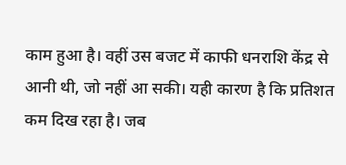काम हुआ है। वहीं उस बजट में काफी धनराशि केंद्र से आनी थी, जो नहीं आ सकी। यही कारण है कि प्रतिशत कम दिख रहा है। जब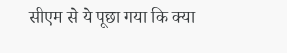सीएम से ये पूछा गया कि क्या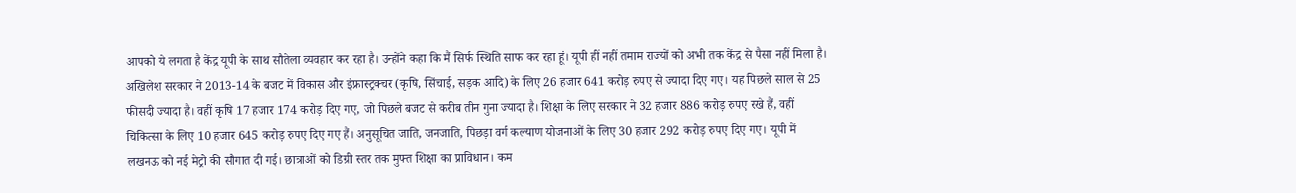आपको ये लगता है केंद्र यूपी के साथ सौतेला व्यवहार कर रहा है। उन्होंने कहा कि मैं सिर्फ स्थिति साफ कर रहा हूं। यूपी हीं नहीं तमाम राज्यों को अभी तक केंद्र से पैसा नहीं मिला है।
अखिलेश सरकार ने 2013-14 के बजट में विकास और इंफ्रास्ट्रक्चर (कृषि, सिंचाई, सड़क आदि) के लिए 26 हजार 641 करोड़ रुपए से ज्यादा दिए गए। यह पिछले साल से 25 फीसदी ज्यादा है। वहीं कृषि 17 हजार 174 करोड़ दिए गए, जो पिछले बजट से करीब तीन गुना ज्यादा है। शिक्षा के लिए सरकार ने 32 हजार 886 करोड़ रुपए रखे हैं, वहीं चिकित्सा के लिए 10 हजार 645 करोड़ रुपए दिए गए हैं। अनुसूचित जाति, जनजाति, पिछड़ा वर्ग कल्याण योजनाओं के लिए 30 हजार 292 करोड़ रुपए दिए गए। यूपी में लखनऊ को नई मेट्रो की सौगात दी गई। छात्राओं को डिग्री स्तर तक मुफ्त शिक्षा का प्राविधान। कम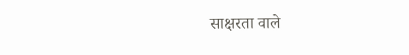साक्षरता वाले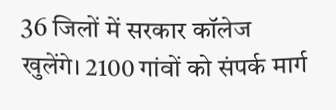36 जिलों में सरकार कॉलेज खुलेंगे। 2100 गांवों को संपर्क मार्ग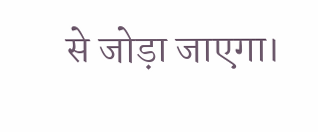से जोड़ा जाएगा।